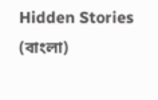Hidden Stories (বাংলা)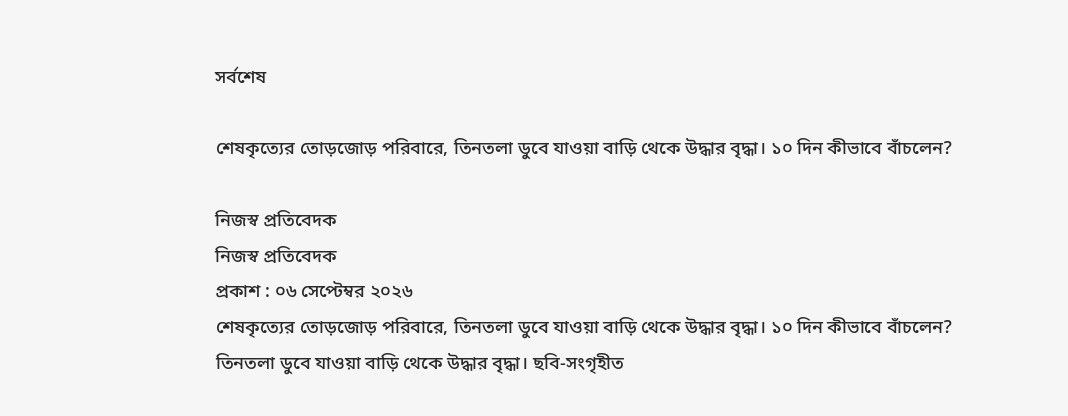সর্বশেষ

শেষকৃত্যের তোড়জোড় পরিবারে, তিনতলা ডুবে যাওয়া বাড়ি থেকে উদ্ধার বৃদ্ধা। ১০ দিন কীভাবে বাঁচলেন?

নিজস্ব প্রতিবেদক
নিজস্ব প্রতিবেদক
প্রকাশ : ০৬ সেপ্টেম্বর ২০২৬
শেষকৃত্যের তোড়জোড় পরিবারে, তিনতলা ডুবে যাওয়া বাড়ি থেকে উদ্ধার বৃদ্ধা। ১০ দিন কীভাবে বাঁচলেন?
তিনতলা ডুবে যাওয়া বাড়ি থেকে উদ্ধার বৃদ্ধা। ছবি-সংগৃহীত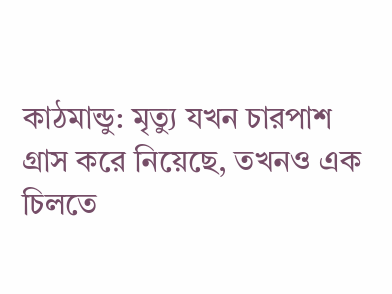কাঠমান্ডু: মৃত্যু যখন চারপাশ গ্রাস করে নিয়েছে, তখনও এক চিলতে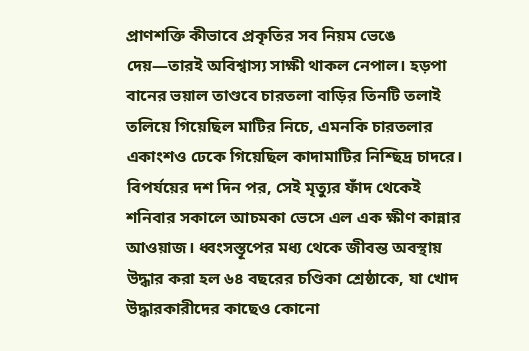প্রাণশক্তি কীভাবে প্রকৃতির সব নিয়ম ভেঙে দেয়—তারই অবিশ্বাস্য সাক্ষী থাকল নেপাল। হড়পা বানের ভয়াল তাণ্ডবে চারতলা বাড়ির তিনটি তলাই তলিয়ে গিয়েছিল মাটির নিচে, এমনকি চারতলার একাংশও ঢেকে গিয়েছিল কাদামাটির নিশ্ছিদ্র চাদরে। বিপর্যয়ের দশ দিন পর, সেই মৃত্যুর ফাঁদ থেকেই শনিবার সকালে আচমকা ভেসে এল এক ক্ষীণ কান্নার আওয়াজ। ধ্বংসস্তূপের মধ্য থেকে জীবন্ত অবস্থায় উদ্ধার করা হল ৬৪ বছরের চণ্ডিকা শ্রেষ্ঠাকে, যা খোদ উদ্ধারকারীদের কাছেও কোনো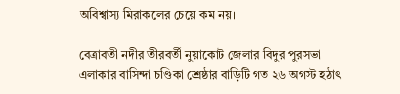অবিশ্বাস্য মিরাকলের চেয়ে কম নয়।

বেত্রাবতী নদীর তীরবর্তী নুয়াকোট জেলার বিদুর পুরসভা এলাকার বাসিন্দা চণ্ডিকা শ্রেষ্ঠার বাড়িটি গত ২৬ অগস্ট হঠাৎ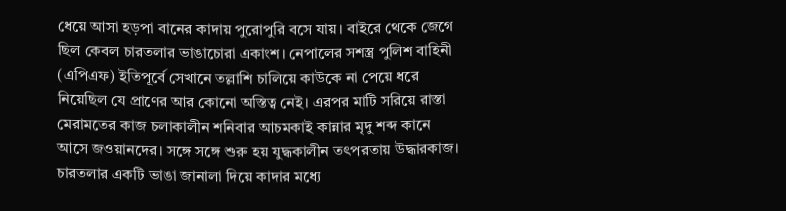ধেয়ে আসা হড়পা বানের কাদায় পুরোপুরি বসে যায়। বাইরে থেকে জেগে ছিল কেবল চারতলার ভাঙাচোরা একাংশ। নেপালের সশস্ত্র পুলিশ বাহিনী (এপিএফ) ইতিপূর্বে সেখানে তল্লাশি চালিয়ে কাউকে না পেয়ে ধরে নিয়েছিল যে প্রাণের আর কোনো অস্তিত্ব নেই। এরপর মাটি সরিয়ে রাস্তা মেরামতের কাজ চলাকালীন শনিবার আচমকাই কান্নার মৃদু শব্দ কানে আসে জওয়ানদের। সঙ্গে সঙ্গে শুরু হয় যুদ্ধকালীন তৎপরতায় উদ্ধারকাজ। চারতলার একটি ভাঙা জানালা দিয়ে কাদার মধ্যে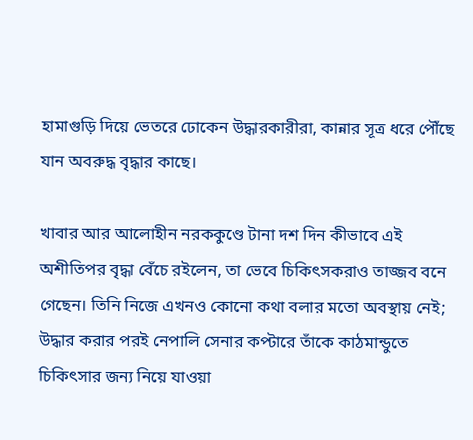হামাগুড়ি দিয়ে ভেতরে ঢোকেন উদ্ধারকারীরা, কান্নার সূত্র ধরে পৌঁছে যান অবরুদ্ধ বৃদ্ধার কাছে।

খাবার আর আলোহীন নরককুণ্ডে টানা দশ দিন কীভাবে এই অশীতিপর বৃদ্ধা বেঁচে রইলেন, তা ভেবে চিকিৎসকরাও তাজ্জব বনে গেছেন। তিনি নিজে এখনও কোনো কথা বলার মতো অবস্থায় নেই; উদ্ধার করার পরই নেপালি সেনার কপ্টারে তাঁকে কাঠমান্ডুতে চিকিৎসার জন্য নিয়ে যাওয়া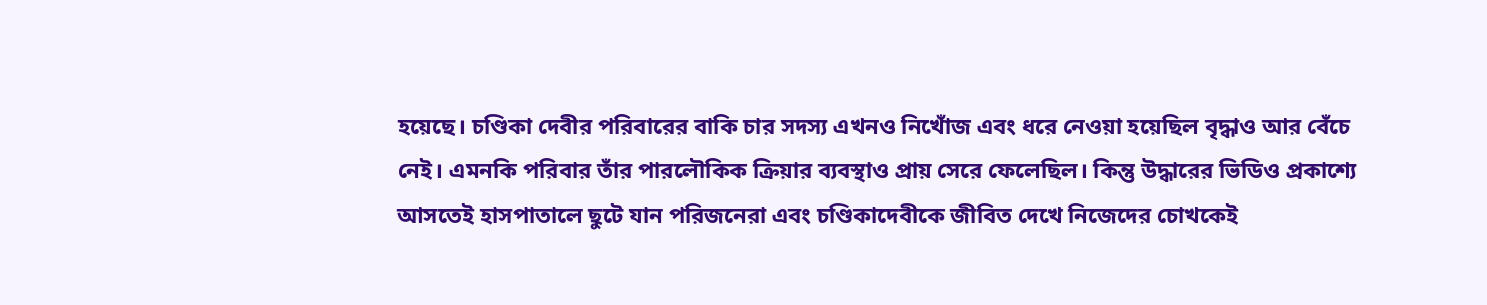হয়েছে। চণ্ডিকা দেবীর পরিবারের বাকি চার সদস্য এখনও নিখোঁজ এবং ধরে নেওয়া হয়েছিল বৃদ্ধাও আর বেঁচে নেই। এমনকি পরিবার তাঁর পারলৌকিক ক্রিয়ার ব্যবস্থাও প্রায় সেরে ফেলেছিল। কিন্তু উদ্ধারের ভিডিও প্রকাশ্যে আসতেই হাসপাতালে ছুটে যান পরিজনেরা এবং চণ্ডিকাদেবীকে জীবিত দেখে নিজেদের চোখকেই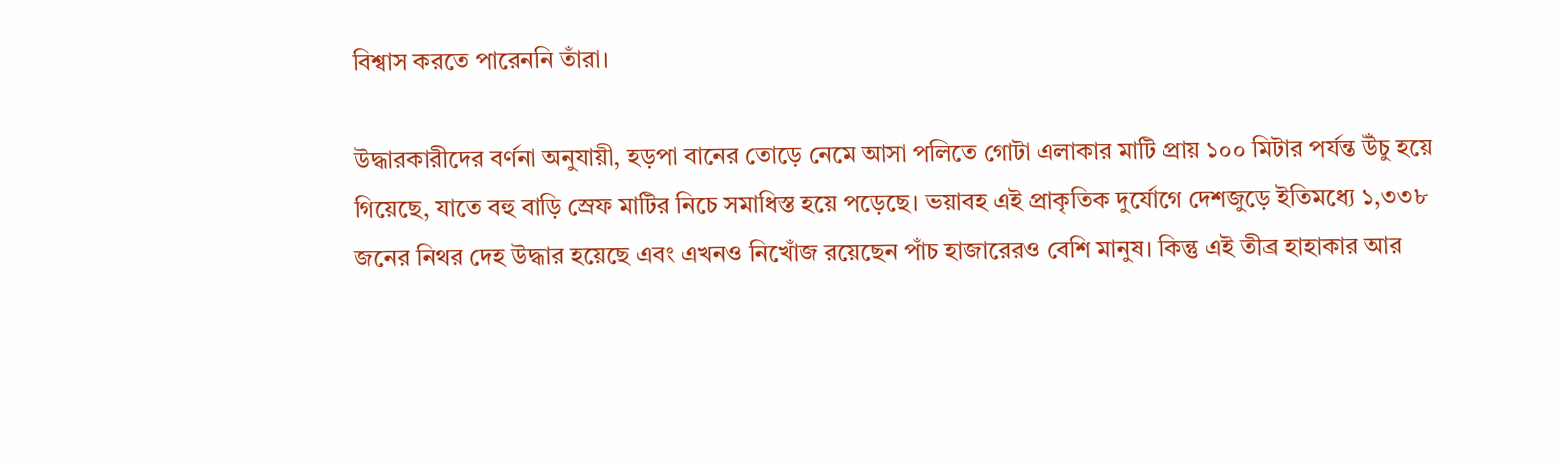বিশ্বাস করতে পারেননি তাঁরা।

উদ্ধারকারীদের বর্ণনা অনুযায়ী, হড়পা বানের তোড়ে নেমে আসা পলিতে গোটা এলাকার মাটি প্রায় ১০০ মিটার পর্যন্ত উঁচু হয়ে গিয়েছে, যাতে বহু বাড়ি স্রেফ মাটির নিচে সমাধিস্ত হয়ে পড়েছে। ভয়াবহ এই প্রাকৃতিক দুর্যোগে দেশজুড়ে ইতিমধ্যে ১,৩৩৮ জনের নিথর দেহ উদ্ধার হয়েছে এবং এখনও নিখোঁজ রয়েছেন পাঁচ হাজারেরও বেশি মানুষ। কিন্তু এই তীব্র হাহাকার আর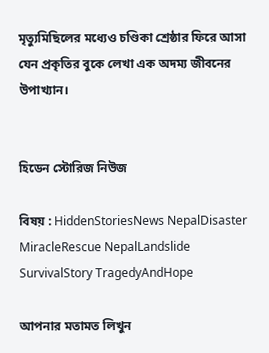মৃত্যুমিছিলের মধ্যেও চণ্ডিকা শ্রেষ্ঠার ফিরে আসা যেন প্রকৃতির বুকে লেখা এক অদম্য জীবনের উপাখ্যান।


হিডেন স্টোরিজ নিউজ

বিষয় : HiddenStoriesNews NepalDisaster MiracleRescue NepalLandslide SurvivalStory TragedyAndHope

আপনার মতামত লিখুন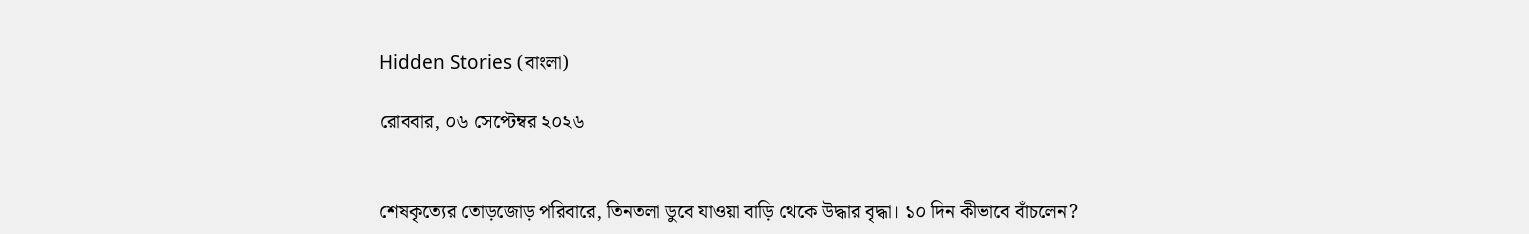Hidden Stories (বাংলা)

রোববার, ০৬ সেপ্টেম্বর ২০২৬


শেষকৃত্যের তোড়জোড় পরিবারে, তিনতলা ডুবে যাওয়া বাড়ি থেকে উদ্ধার বৃদ্ধা। ১০ দিন কীভাবে বাঁচলেন?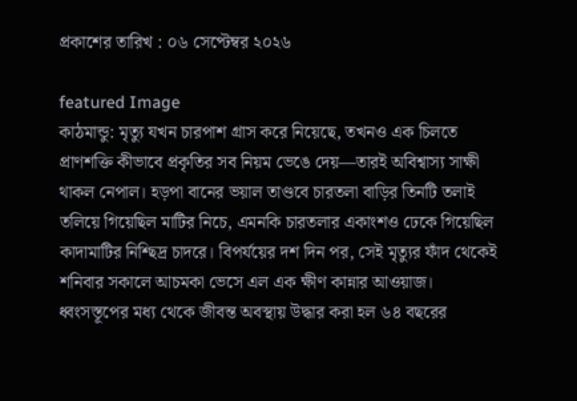প্রকাশের তারিখ : ০৬ সেপ্টেম্বর ২০২৬

featured Image
কাঠমান্ডু: মৃত্যু যখন চারপাশ গ্রাস করে নিয়েছে, তখনও এক চিলতে প্রাণশক্তি কীভাবে প্রকৃতির সব নিয়ম ভেঙে দেয়—তারই অবিশ্বাস্য সাক্ষী থাকল নেপাল। হড়পা বানের ভয়াল তাণ্ডবে চারতলা বাড়ির তিনটি তলাই তলিয়ে গিয়েছিল মাটির নিচে, এমনকি চারতলার একাংশও ঢেকে গিয়েছিল কাদামাটির নিশ্ছিদ্র চাদরে। বিপর্যয়ের দশ দিন পর, সেই মৃত্যুর ফাঁদ থেকেই শনিবার সকালে আচমকা ভেসে এল এক ক্ষীণ কান্নার আওয়াজ। ধ্বংসস্তূপের মধ্য থেকে জীবন্ত অবস্থায় উদ্ধার করা হল ৬৪ বছরের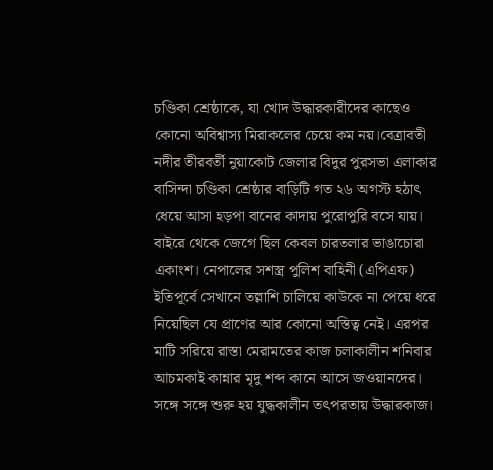চণ্ডিকা শ্রেষ্ঠাকে, যা খোদ উদ্ধারকারীদের কাছেও কোনো অবিশ্বাস্য মিরাকলের চেয়ে কম নয়।বেত্রাবতী নদীর তীরবর্তী নুয়াকোট জেলার বিদুর পুরসভা এলাকার বাসিন্দা চণ্ডিকা শ্রেষ্ঠার বাড়িটি গত ২৬ অগস্ট হঠাৎ ধেয়ে আসা হড়পা বানের কাদায় পুরোপুরি বসে যায়। বাইরে থেকে জেগে ছিল কেবল চারতলার ভাঙাচোরা একাংশ। নেপালের সশস্ত্র পুলিশ বাহিনী (এপিএফ) ইতিপূর্বে সেখানে তল্লাশি চালিয়ে কাউকে না পেয়ে ধরে নিয়েছিল যে প্রাণের আর কোনো অস্তিত্ব নেই। এরপর মাটি সরিয়ে রাস্তা মেরামতের কাজ চলাকালীন শনিবার আচমকাই কান্নার মৃদু শব্দ কানে আসে জওয়ানদের। সঙ্গে সঙ্গে শুরু হয় যুদ্ধকালীন তৎপরতায় উদ্ধারকাজ।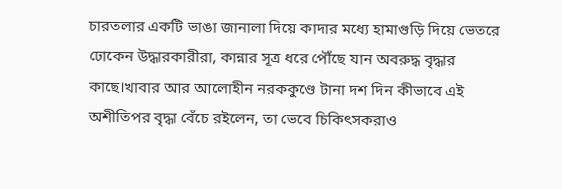চারতলার একটি ভাঙা জানালা দিয়ে কাদার মধ্যে হামাগুড়ি দিয়ে ভেতরে ঢোকেন উদ্ধারকারীরা, কান্নার সূত্র ধরে পৌঁছে যান অবরুদ্ধ বৃদ্ধার কাছে।খাবার আর আলোহীন নরককুণ্ডে টানা দশ দিন কীভাবে এই অশীতিপর বৃদ্ধা বেঁচে রইলেন, তা ভেবে চিকিৎসকরাও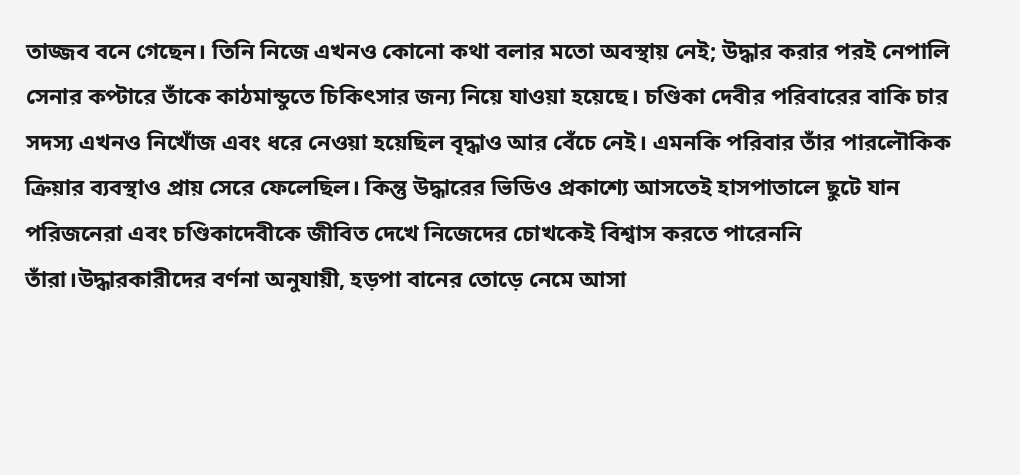তাজ্জব বনে গেছেন। তিনি নিজে এখনও কোনো কথা বলার মতো অবস্থায় নেই; উদ্ধার করার পরই নেপালি সেনার কপ্টারে তাঁকে কাঠমান্ডুতে চিকিৎসার জন্য নিয়ে যাওয়া হয়েছে। চণ্ডিকা দেবীর পরিবারের বাকি চার সদস্য এখনও নিখোঁজ এবং ধরে নেওয়া হয়েছিল বৃদ্ধাও আর বেঁচে নেই। এমনকি পরিবার তাঁর পারলৌকিক ক্রিয়ার ব্যবস্থাও প্রায় সেরে ফেলেছিল। কিন্তু উদ্ধারের ভিডিও প্রকাশ্যে আসতেই হাসপাতালে ছুটে যান পরিজনেরা এবং চণ্ডিকাদেবীকে জীবিত দেখে নিজেদের চোখকেই বিশ্বাস করতে পারেননি তাঁরা।উদ্ধারকারীদের বর্ণনা অনুযায়ী, হড়পা বানের তোড়ে নেমে আসা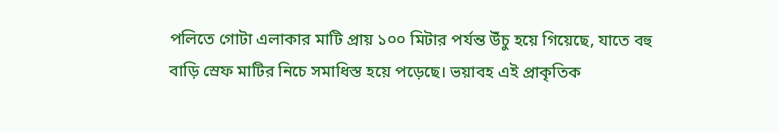পলিতে গোটা এলাকার মাটি প্রায় ১০০ মিটার পর্যন্ত উঁচু হয়ে গিয়েছে, যাতে বহু বাড়ি স্রেফ মাটির নিচে সমাধিস্ত হয়ে পড়েছে। ভয়াবহ এই প্রাকৃতিক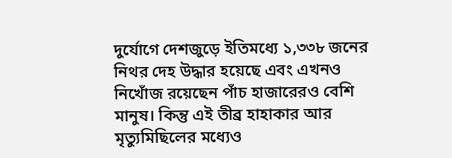দুর্যোগে দেশজুড়ে ইতিমধ্যে ১,৩৩৮ জনের নিথর দেহ উদ্ধার হয়েছে এবং এখনও নিখোঁজ রয়েছেন পাঁচ হাজারেরও বেশি মানুষ। কিন্তু এই তীব্র হাহাকার আর মৃত্যুমিছিলের মধ্যেও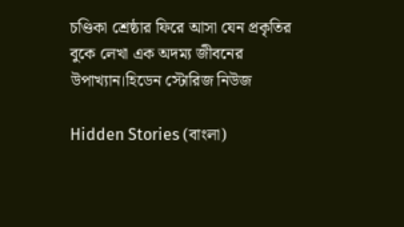চণ্ডিকা শ্রেষ্ঠার ফিরে আসা যেন প্রকৃতির বুকে লেখা এক অদম্য জীবনের উপাখ্যান।হিডেন স্টোরিজ নিউজ

Hidden Stories (বাংলা)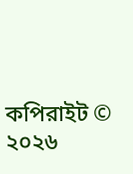কপিরাইট © ২০২৬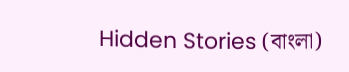Hidden Stories (বাংলা)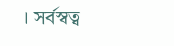। সর্বস্বত্ব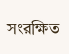সংরক্ষিত